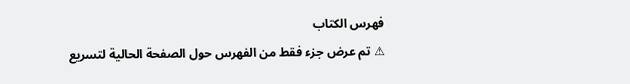فهرس الكتاب
⚠ تم عرض جزء فقط من الفهرس حول الصفحة الحالية لتسريع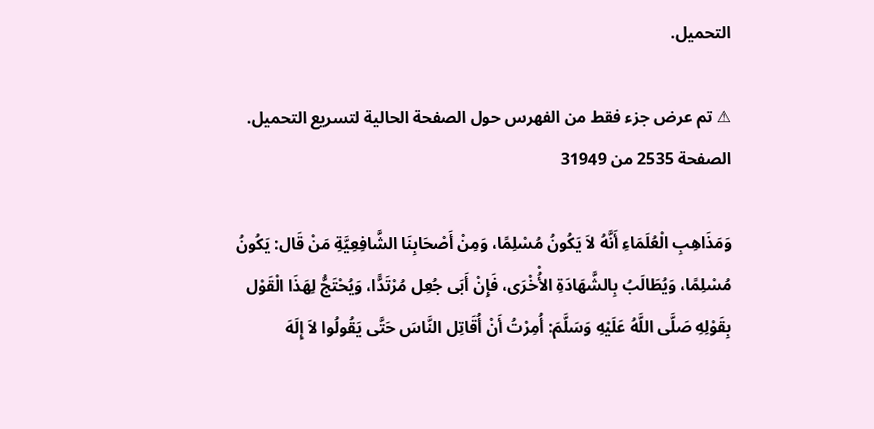التحميل.

⚠ تم عرض جزء فقط من الفهرس حول الصفحة الحالية لتسريع التحميل.
الصفحة 2535 من 31949

وَمَذَاهِبِ الْعُلَمَاءِ أَنَّهُ لاَ يَكُونُ مُسْلِمًا، وَمِنْ أَصْحَابِنَا الشَّافِعِيَّةِ مَنْ قَال: يَكُونُ مُسْلِمًا، وَيُطَالَبُ بِالشَّهَادَةِ الأُْخْرَى، فَإِنْ أَبَى جُعِل مُرْتَدًّا، وَيُحْتَجُّ لِهَذَا الْقَوْل بِقَوْلِهِ صَلَّى اللَّهُ عَلَيْهِ وَسَلَّمَ: أُمِرْتُ أَنْ أُقَاتِل النَّاسَ حَتَّى يَقُولُوا لاَ إِلَهَ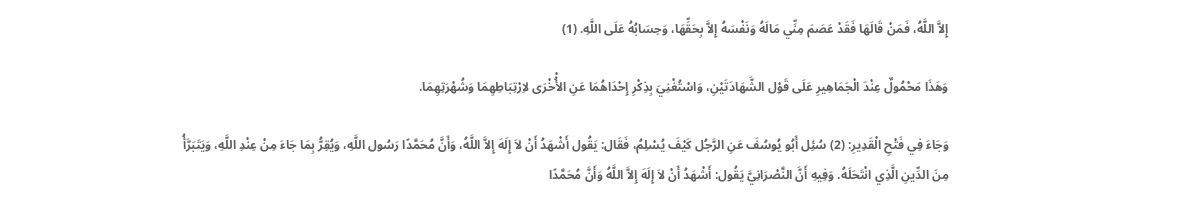إِلاَّ اللَّهُ، فَمَنْ قَالَهَا فَقَدْ عَصَمَ مِنِّي مَالَهُ وَنَفْسَهُ إِلاَّ بِحَقِّهَا، وَحِسَابُهُ عَلَى اللَّهِ. (1)

وَهَذَا مَحْمُولٌ عِنْدَ الْجَمَاهِيرِ عَلَى قَوْل الشَّهَادَتَيْنِ، وَاسْتُغْنِيَ بِذِكْرِ إِحْدَاهُمَا عَنِ الأُْخْرَى لاِرْتِبَاطِهِمَا وَشُهْرَتِهِمَا.

وَجَاءَ فِي فَتْحِ الْقَدِيرِ: (2) سُئِل أَبُو يُوسُفَ عَنِ الرَّجُل كَيْفَ يُسْلِمُ، فَقَال: يَقُول أَشْهَدُ أَنْ لاَ إِلَهَ إِلاَّ اللَّهُ، وَأَنَّ مُحَمَّدًا رَسُول اللَّهِ، وَيُقِرُّ بِمَا جَاءَ مِنْ عِنْدِ اللَّهِ، وَيَتَبَرَّأُ مِنَ الدِّينِ الَّذِي انْتَحَلَهُ. وَفِيهِ أَنَّ النَّصْرَانِيَّ يَقُول: أَشْهَدُ أَنْ لاَ إِلَهَ إِلاَّ اللَّهُ وَأَنَّ مُحَمَّدًا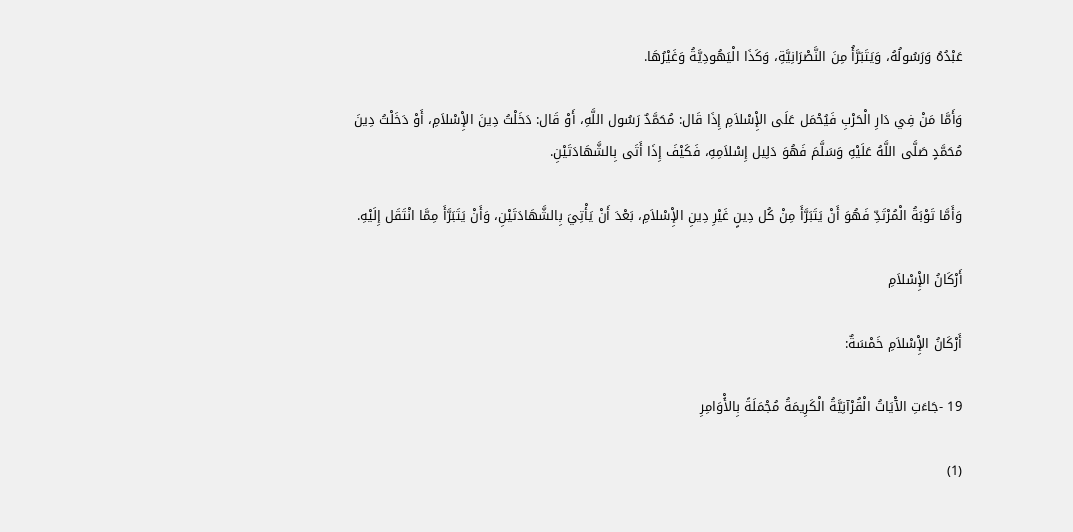عَبْدُهُ وَرَسُولُهُ، وَيَتَبَرَّأُ مِنَ النَّصْرَانِيَّةِ، وَكَذَا الْيَهُودِيَّةُ وَغَيْرُهَا.

وَأَمَّا مَنْ فِي دَارِ الْحَرْبِ فَيُحْمَل عَلَى الإِْسْلاَمِ إِذَا قَال: مُحَمَّدٌ رَسُول اللَّهِ، أَوْ قَال: دَخَلْتُ دِينَ الإِْسْلاَمِ، أَوْ دَخَلْتُ دِينَ مُحَمَّدٍ صَلَّى اللَّهُ عَلَيْهِ وَسَلَّمَ فَهُوَ دَلِيل إِسْلاَمِهِ، فَكَيْفَ إِذَا أَتَى بِالشَّهَادَتَيْنِ.

وَأَمَّا تَوْبَةُ الْمُرْتَدِّ فَهُوَ أَنْ يَتَبَرَّأَ مِنْ كُل دِينٍ غَيْرِ دِينِ الإِْسْلاَمِ، بَعْدَ أَنْ يَأْتِيَ بِالشَّهَادَتَيْنِ، وَأَنْ يَتَبَرَّأَ مِمَّا انْتَقَل إِلَيْهِ.

أَرْكَانُ الإِْسْلاَمِ

أَرْكَانُ الإِْسْلاَمِ خَمْسَةٌ:

19 -جَاءَتِ الآْيَاتُ الْقُرْآنِيَّةُ الْكَرِيمَةُ مُجْمَلَةً بِالأَْوَامِرِ

(1)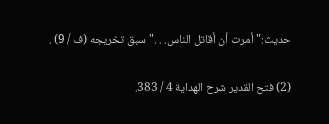حديث:"أمرت أن أقاتل الناس. . ."سبق تخريجه (ف / 9) .

(2) فتح القدير شرح الهداية 4 / 383.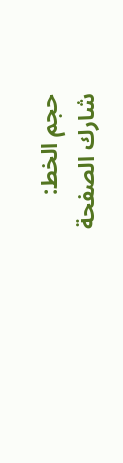حجم الخط:
شارك الصفحة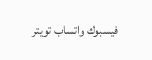فيسبوك واتساب تويتر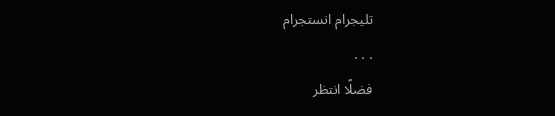تليجرام انستجرام
. . .
فضلًا انتظر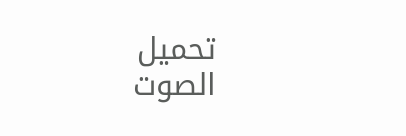تحميل الصوت